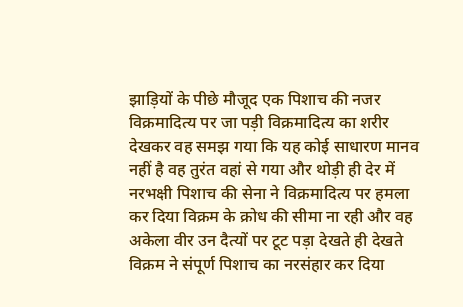झाड़ियों के पीछे मौजूद एक पिशाच की नजर विक्रमादित्य पर जा पड़ी विक्रमादित्य का शरीर देखकर वह समझ गया कि यह कोई साधारण मानव नहीं है वह तुरंत वहां से गया और थोड़ी ही देर में नरभक्षी पिशाच की सेना ने विक्रमादित्य पर हमला कर दिया विक्रम के क्रोध की सीमा ना रही और वह अकेला वीर उन दैत्यों पर टूट पड़ा देखते ही देखते विक्रम ने संपूर्ण पिशाच का नरसंहार कर दिया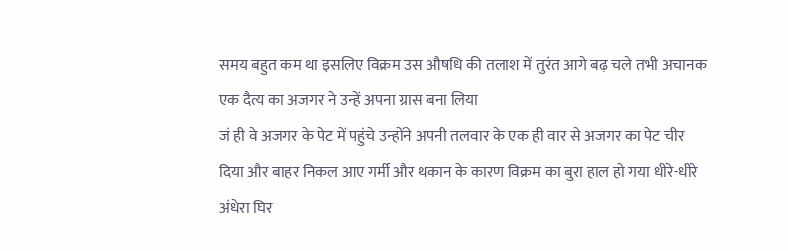समय बहुत कम था इसलिए विक्रम उस औषधि की तलाश में तुरंत आगे बढ़ चले तभी अचानक एक दैत्य का अजगर ने उन्हें अपना ग्रास बना लिया
जं ही वे अजगर के पेट में पहुंचे उन्होंने अपनी तलवार के एक ही वार से अजगर का पेट चीर दिया और बाहर निकल आए गर्मी और थकान के कारण विक्रम का बुरा हाल हो गया धीरे-धीरे अंधेरा घिर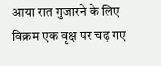आया रात गुजारने के लिए विक्रम एक वृक्ष पर चढ़ गए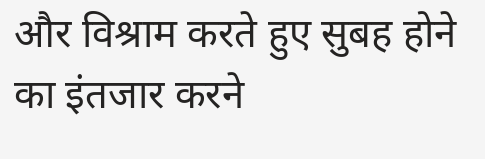और विश्राम करते हुए सुबह होने का इंतजार करने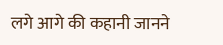लगे आगे की कहानी जानने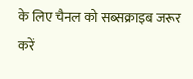के लिए चैनल को सब्सक्राइब जरूर करें